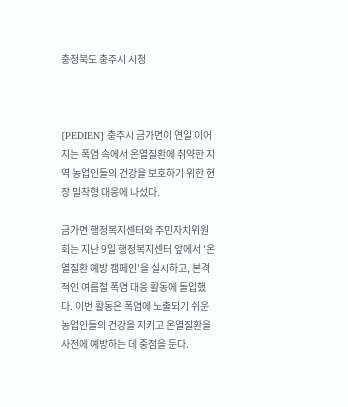충청북도 충주시 시청



[PEDIEN] 충주시 금가면이 연일 이어지는 폭염 속에서 온열질환에 취약한 지역 농업인들의 건강을 보호하기 위한 현장 밀착형 대응에 나섰다.

금가면 행정복지센터와 주민자치위원회는 지난 9일 행정복지센터 앞에서 '온열질환 예방 캠페인'을 실시하고, 본격적인 여름철 폭염 대응 활동에 돌입했다. 이번 활동은 폭염에 노출되기 쉬운 농업인들의 건강을 지키고 온열질환을 사전에 예방하는 데 중점을 둔다.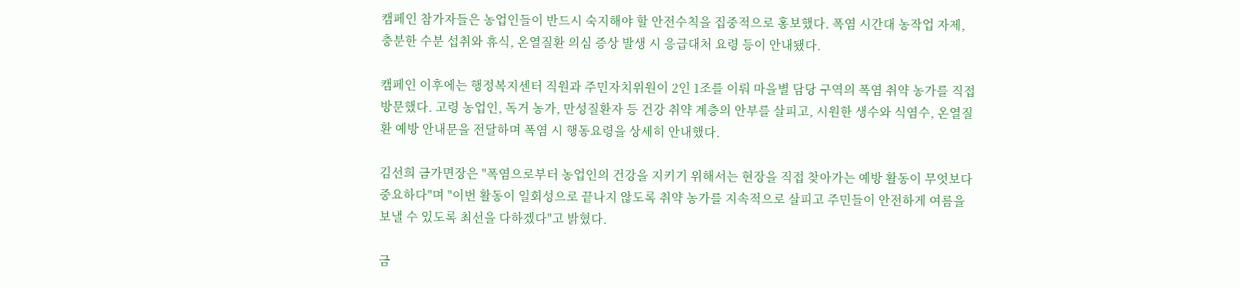캠페인 참가자들은 농업인들이 반드시 숙지해야 할 안전수칙을 집중적으로 홍보했다. 폭염 시간대 농작업 자제, 충분한 수분 섭취와 휴식, 온열질환 의심 증상 발생 시 응급대처 요령 등이 안내됐다.

캠페인 이후에는 행정복지센터 직원과 주민자치위원이 2인 1조를 이뤄 마을별 담당 구역의 폭염 취약 농가를 직접 방문했다. 고령 농업인, 독거 농가, 만성질환자 등 건강 취약 계층의 안부를 살피고, 시원한 생수와 식염수, 온열질환 예방 안내문을 전달하며 폭염 시 행동요령을 상세히 안내했다.

김선희 금가면장은 "폭염으로부터 농업인의 건강을 지키기 위해서는 현장을 직접 찾아가는 예방 활동이 무엇보다 중요하다"며 "이번 활동이 일회성으로 끝나지 않도록 취약 농가를 지속적으로 살피고 주민들이 안전하게 여름을 보낼 수 있도록 최선을 다하겠다"고 밝혔다.

금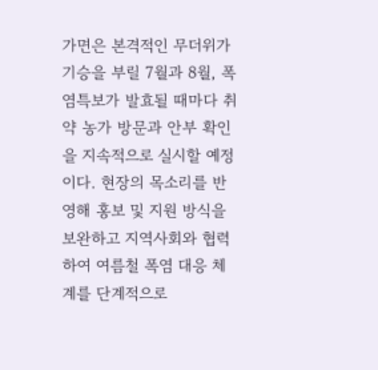가면은 본격적인 무더위가 기승을 부릴 7월과 8월, 폭염특보가 발효될 때마다 취약 농가 방문과 안부 확인을 지속적으로 실시할 예정이다. 현장의 목소리를 반영해 홍보 및 지원 방식을 보완하고 지역사회와 협력하여 여름철 폭염 대응 체계를 단계적으로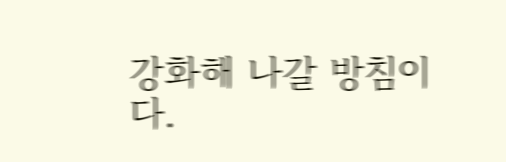강화해 나갈 방침이다.